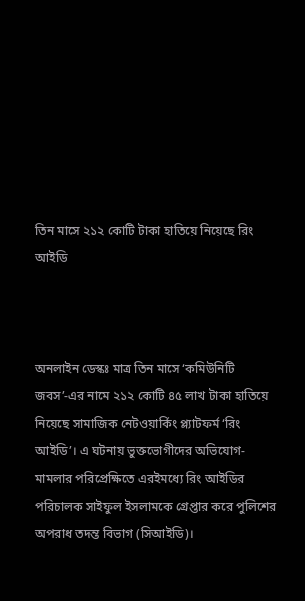তিন মাসে ২১২ কোটি টাকা হাতিয়ে নিয়েছে রিং আইডি



অনলাইন ডেস্কঃ মাত্র তিন মাসে ‘কমিউনিটি জবস’-এর নামে ২১২ কোটি ৪৫ লাখ টাকা হাতিয়ে নিয়েছে সামাজিক নেটওয়ার্কিং প্ল্যাটফর্ম ‘রিং আইডি’। এ ঘটনায় ভুক্তভোগীদের অভিযোগ-মামলার পরিপ্রেক্ষিতে এরইমধ্যে রিং আইডির পরিচালক সাইফুল ইসলামকে গ্রেপ্তার করে পুলিশের অপরাধ তদন্ত বিভাগ (সিআইডি)।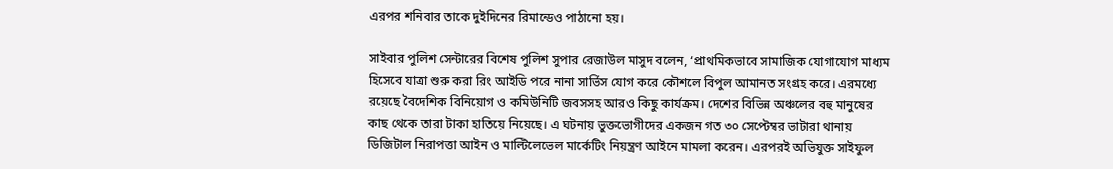এরপর শনিবার তাকে দুইদিনের রিমান্ডেও পাঠানো হয়।

সাইবার পুলিশ সেন্টারের বিশেষ পুলিশ সুপার রেজাউল মাসুদ বলেন, ‘প্রাথমিকভাবে সামাজিক যোগাযোগ মাধ্যম হিসেবে যাত্রা শুরু করা রিং আইডি পরে নানা সার্ভিস যোগ করে কৌশলে বিপুল আমানত সংগ্রহ করে। এরমধ্যে রয়েছে বৈদেশিক বিনিয়োগ ও কমিউনিটি জবসসহ আরও কিছু কার্যক্রম। দেশের বিভিন্ন অঞ্চলের বহু মানুষের কাছ থেকে তারা টাকা হাতিয়ে নিয়েছে। এ ঘটনায় ভুক্তভোগীদের একজন গত ৩০ সেপ্টেম্বর ভাটারা থানায় ডিজিটাল নিরাপত্তা আইন ও মাল্টিলেভেল মার্কেটিং নিয়ন্ত্রণ আইনে মামলা করেন। এরপরই অভিযুক্ত সাইফুল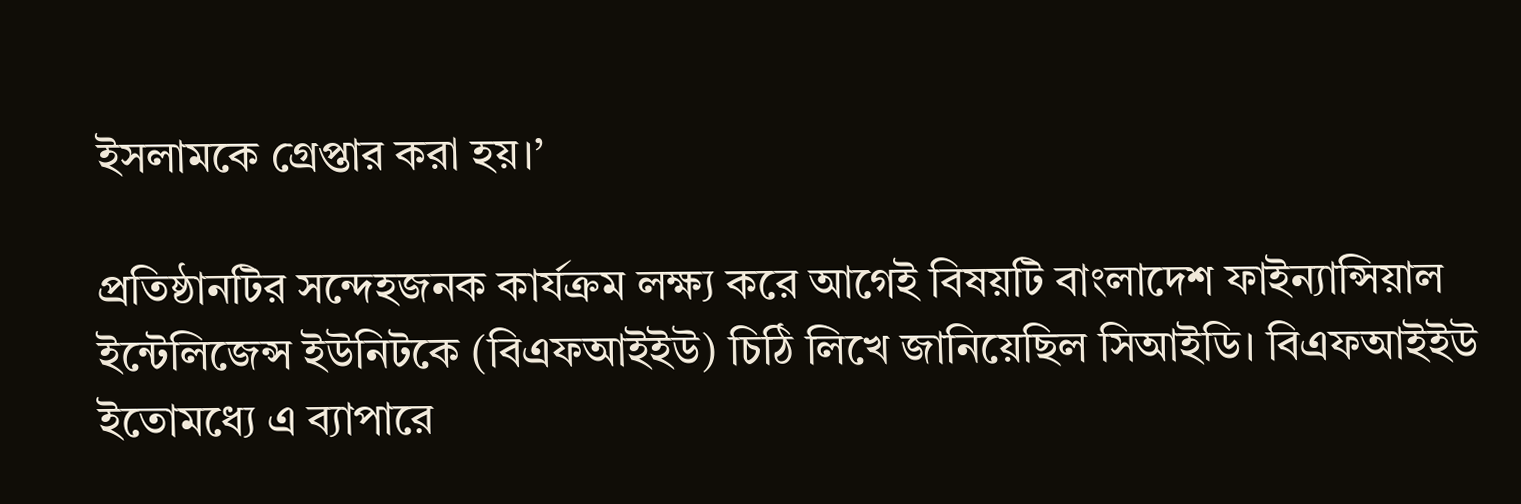ইসলামকে গ্রেপ্তার করা হয়।’

প্রতিষ্ঠানটির সন্দেহজনক কার্যক্রম লক্ষ্য করে আগেই বিষয়টি বাংলাদেশ ফাইন্যান্সিয়াল ইন্টেলিজেন্স ইউনিটকে (বিএফআইইউ) চিঠি লিখে জানিয়েছিল সিআইডি। বিএফআইইউ ইতোমধ্যে এ ব্যাপারে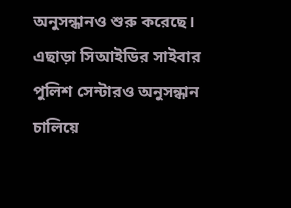অনুসন্ধানও শুরু করেছে। এছাড়া সিআইডির সাইবার পুলিশ সেন্টারও অনুসন্ধান চালিয়ে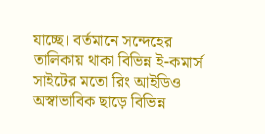যাচ্ছে। বর্তমানে সন্দেহের তালিকায় থাকা বিভিন্ন ই-কমার্স সাইটের মতো রিং আইডিও অস্বাভাবিক ছাড়ে বিভিন্ন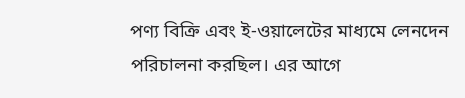পণ্য বিক্রি এবং ই-ওয়ালেটের মাধ্যমে লেনদেন পরিচালনা করছিল। এর আগে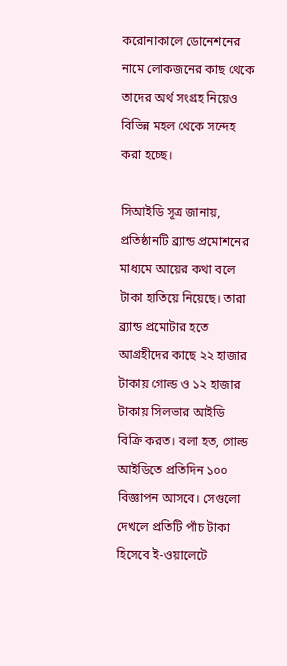করোনাকালে ডোনেশনের নামে লোকজনের কাছ থেকে তাদের অর্থ সংগ্রহ নিয়েও বিভিন্ন মহল থেকে সন্দেহ করা হচ্ছে।

সিআইডি সূত্র জানায়, প্রতিষ্ঠানটি ব্র্যান্ড প্রমোশনের মাধ্যমে আয়ের কথা বলে টাকা হাতিয়ে নিয়েছে। তারা ব্র্যান্ড প্রমোটার হতে আগ্রহীদের কাছে ২২ হাজার টাকায় গোল্ড ও ১২ হাজার টাকায় সিলভার আইডি বিক্রি করত। বলা হত, গোল্ড আইডিতে প্রতিদিন ১০০ বিজ্ঞাপন আসবে। সেগুলো দেখলে প্রতিটি পাঁচ টাকা হিসেবে ই-ওয়ালেটে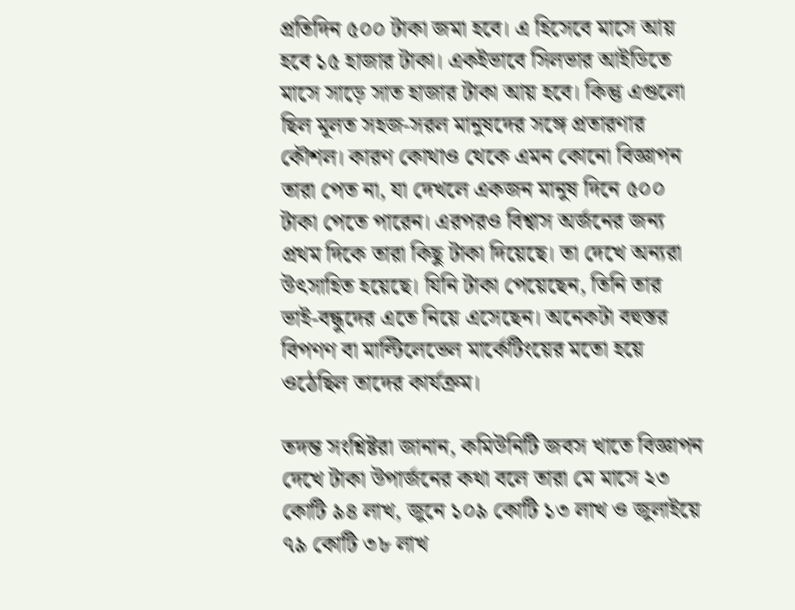প্রতিদিন ৫০০ টাকা জমা হবে। এ হিসেবে মাসে আয় হবে ১৫ হাজার টাকা। একইভাবে সিলভার আইডিতে মাসে সাড়ে সাত হাজার টাকা আয় হবে। কিন্তু এগুলো ছিল মূলত সহজ-সরল মানুষদের সঙ্গে প্রতারণার কৌশল। কারণ কোথাও থেকে এমন কোনো বিজ্ঞাপন তারা পেত না, যা দেখলে একজন মানুষ দিনে ৫০০ টাকা পেতে পারেন। এরপরও বিশ্বাস অর্জনের জন্য প্রথম দিকে তারা কিছু টাকা দিয়েছে। তা দেখে অন্যরা উৎসাহিত হয়েছে। যিনি টাকা পেয়েছেন, তিনি তার ভাই-বন্ধুদের এতে নিয়ে এসেছেন। অনেকটা বহুস্তর বিপণণ বা মাল্টিলেভেল মার্কেটিংয়ের মতো হয়ে ওঠেছিল তাদের কার্যক্রম।

তদন্ত সংশ্নিষ্টরা জানান, কমিউনিটি জবস খাতে বিজ্ঞাপন দেখে টাকা উপার্জনের কথা বলে তারা মে মাসে ২৩ কোটি ৯৪ লাখ, জুনে ১০৯ কোটি ১৩ লাখ ও জুলাইয়ে ৭৯ কোটি ৩৮ লাখ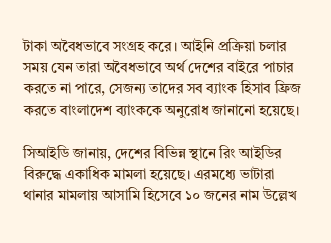টাকা অবৈধভাবে সংগ্রহ করে। আইনি প্রক্রিয়া চলার সময় যেন তারা অবৈধভাবে অর্থ দেশের বাইরে পাচার করতে না পারে, সেজন্য তাদের সব ব্যাংক হিসাব ফ্রিজ করতে বাংলাদেশ ব্যাংককে অনুরোধ জানানো হয়েছে।

সিআইডি জানায়, দেশের বিভিন্ন স্থানে রিং আইডির বিরুদ্ধে একাধিক মামলা হয়েছে। এরমধ্যে ভাটারা থানার মামলায় আসামি হিসেবে ১০ জনের নাম উল্লেখ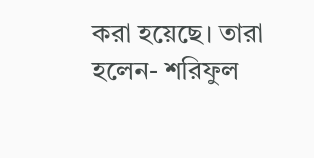করা হয়েছে। তারা হলেন- শরিফুল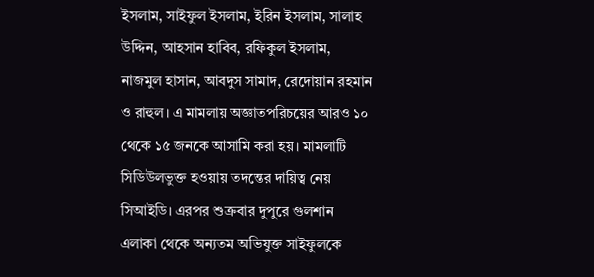ইসলাম, সাইফুল ইসলাম, ইরিন ইসলাম, সালাহ উদ্দিন, আহসান হাবিব, রফিকুল ইসলাম, নাজমুল হাসান, আবদুস সামাদ, রেদোয়ান রহমান ও রাহুল। এ মামলায় অজ্ঞাতপরিচয়ের আরও ১০ থেকে ১৫ জনকে আসামি করা হয়। মামলাটি সিডিউলভুক্ত হওয়ায় তদন্তের দায়িত্ব নেয় সিআইডি। এরপর শুক্রবার দুপুরে গুলশান এলাকা থেকে অন্যতম অভিযুক্ত সাইফুলকে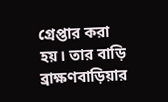গ্রেপ্তার করা হয়। তার বাড়ি ব্রাক্ষণবাড়িয়ার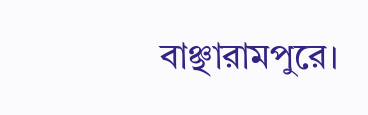বাঞ্ছারামপুরে।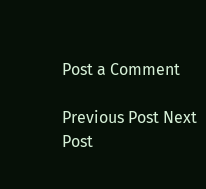Post a Comment

Previous Post Next Post